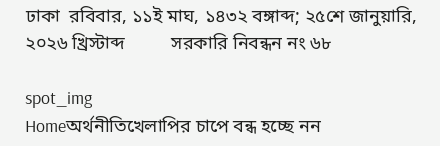ঢাকা  রবিবার, ১১ই মাঘ, ১৪৩২ বঙ্গাব্দ; ২৫শে জানুয়ারি, ২০২৬ খ্রিস্টাব্দ          সরকারি নিবন্ধন নং ৬৮

spot_img
Homeঅর্থনীতিখেলাপির চাপে বন্ধ হচ্ছে নন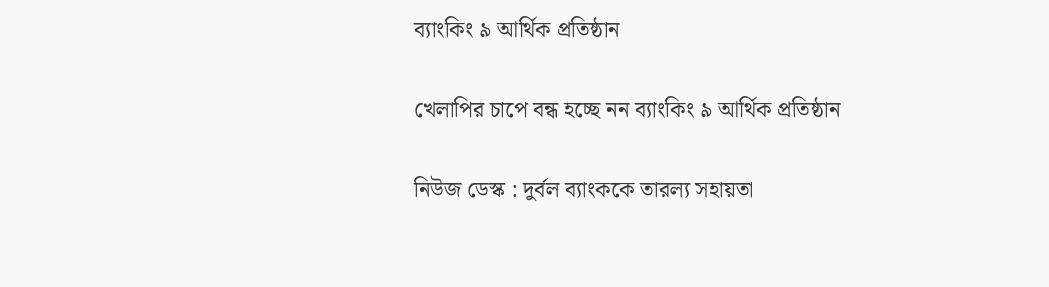ব্যাংকিং ৯ আর্থিক প্রতিষ্ঠান

খেলাপির চাপে বন্ধ হচ্ছে নন ব্যাংকিং ৯ আর্থিক প্রতিষ্ঠান

নিউজ ডেস্ক : দুর্বল ব্যাংককে তারল্য সহায়তা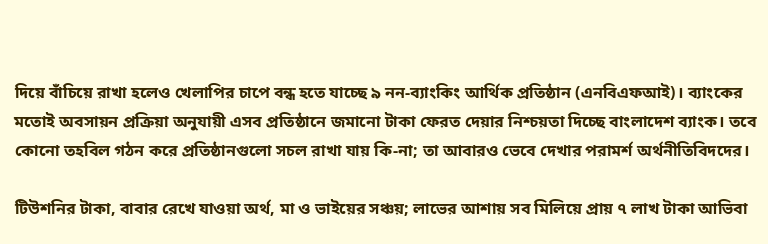দিয়ে বাঁচিয়ে রাখা হলেও খেলাপির চাপে বন্ধ হতে যাচ্ছে ৯ নন-ব্যাংকিং আর্থিক প্রতিষ্ঠান (এনবিএফআই)। ব্যাংকের মতোই অবসায়ন প্রক্রিয়া অনুযায়ী এসব প্রতিষ্ঠানে জমানো টাকা ফেরত দেয়ার নিশ্চয়তা দিচ্ছে বাংলাদেশ ব্যাংক। তবে কোনো তহবিল গঠন করে প্রতিষ্ঠানগুলো সচল রাখা যায় কি-না; তা আবারও ভেবে দেখার পরামর্শ অর্থনীতিবিদদের।

টিউশনির টাকা, বাবার রেখে যাওয়া অর্থ, মা ও ভাইয়ের সঞ্চয়; লাভের আশায় সব মিলিয়ে প্রায় ৭ লাখ টাকা আভিবা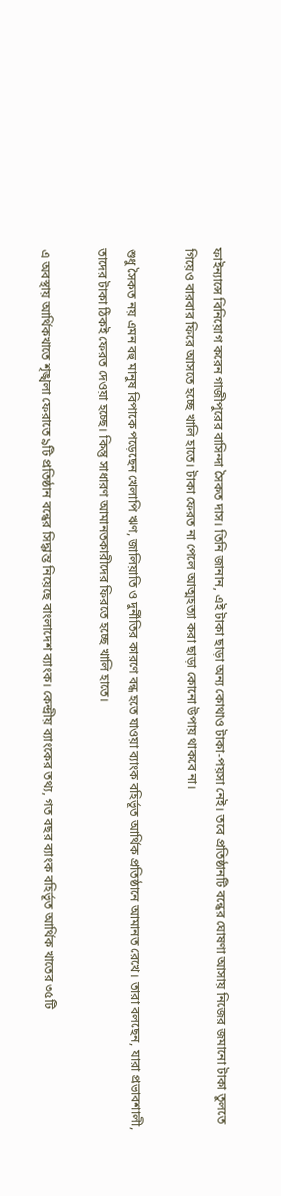ফাইন্যান্সে বিনিয়োগ করেন গাজীপুরের বাসিন্দা সৈকত দাস। তিনি জানান, এই টাকা ছাড়া অন্য কোথাও টাকা-পয়সা নেই। তবে প্রতিষ্ঠানটি বন্ধের ঘোষণা আসায় নিজের জমানো টাকা তুলতে গিয়েও বারবার ফিরে আসতে হচ্ছে খালি হাতে। টাকা ফেরত না পেলে আত্মহত্যা করা ছাড়া কোনো উপায় থাকবে না।

শুধু সৈকত নয় এমন বহু মানুষ বিপাকে পড়েছেন খেলাপি ঋণ, জালিয়াতি ও দুর্নীতির কারণে বন্ধ হতে যাওয়া ব্যাংক বহির্ভূত আর্থিক প্রতিষ্ঠানে আমানত রেখে। তারা বলছেন, যারা প্রভাবশালী, তাদের টাকা ঠিকই ফেরত দেওয়া হচ্ছে। কিন্তু সাধারণ আমানতকারীদের ফিরতে হচ্ছে খালি হাতে।

এ অবস্থায় আর্থিকখাতে শৃঙ্খলা ফেরাতে ৯টি প্রতিষ্ঠান বন্ধের সিদ্ধান্ত নিয়েছে বাংলাদেশ ব্যাংক। কেন্দ্রীয় ব্যাংকের তথ্য, গত বছর ব্যাংক বহির্ভূত আর্থিক খাতের ৩৫টি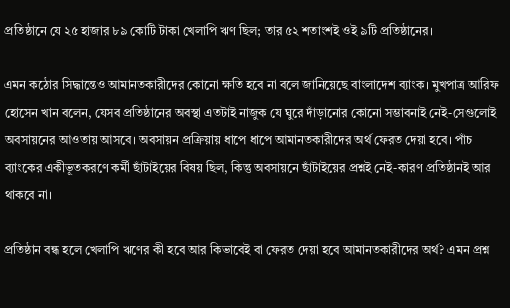প্রতিষ্ঠানে যে ২৫ হাজার ৮৯ কোটি টাকা খেলাপি ঋণ ছিল; তার ৫২ শতাংশই ওই ৯টি প্রতিষ্ঠানের।

এমন কঠোর সিদ্ধান্তেও আমানতকারীদের কোনো ক্ষতি হবে না বলে জানিয়েছে বাংলাদেশ ব্যাংক। মুখপাত্র আরিফ হোসেন খান বলেন, যেসব প্রতিষ্ঠানের অবস্থা এতটাই নাজুক যে ঘুরে দাঁড়ানোর কোনো সম্ভাবনাই নেই-সেগুলোই অবসায়নের আওতায় আসবে। অবসায়ন প্রক্রিয়ায় ধাপে ধাপে আমানতকারীদের অর্থ ফেরত দেয়া হবে। পাঁচ ব্যাংকের একীভূতকরণে কর্মী ছাঁটাইয়ের বিষয় ছিল, কিন্তু অবসায়নে ছাঁটাইয়ের প্রশ্নই নেই-কারণ প্রতিষ্ঠানই আর থাকবে না।

প্রতিষ্ঠান বন্ধ হলে খেলাপি ঋণের কী হবে আর কিভাবেই বা ফেরত দেয়া হবে আমানতকারীদের অর্থ? এমন প্রশ্ন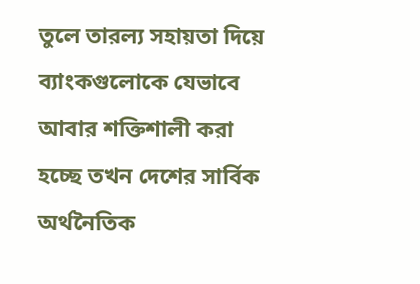তুলে তারল্য সহায়তা দিয়ে ব্যাংকগুলোকে যেভাবে আবার শক্তিশালী করা হচ্ছে তখন দেশের সার্বিক অর্থনৈতিক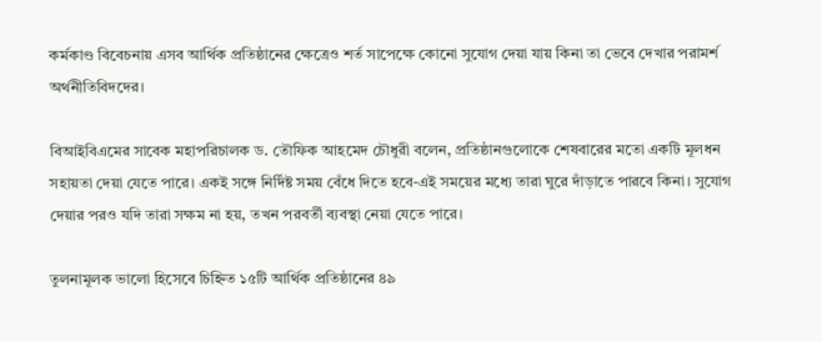কর্মকাণ্ড বিবেচনায় এসব আর্থিক প্রতিষ্ঠানের ক্ষেত্রেও শর্ত সাপেক্ষে কোনো সুযোগ দেয়া যায় কিনা তা ভেবে দেখার পরামর্শ অর্থনীতিবিদদের।

বিআইবিএমের সাবেক মহাপরিচালক ড. তৌফিক আহমেদ চৌধুরী বলেন, প্রতিষ্ঠানগুলোকে শেষবারের মতো একটি মূলধন সহায়তা দেয়া যেতে পারে। একই সঙ্গে নির্দিষ্ট সময় বেঁধে দিতে হবে-এই সময়ের মধ্যে তারা ঘুরে দাঁড়াতে পারবে কিনা। সুযোগ দেয়ার পরও যদি তারা সক্ষম না হয়, তখন পরবর্তী ব্যবস্থা নেয়া যেতে পারে।

তুলনামূলক ভালো হিসেবে চিহ্নিত ১৫টি আর্থিক প্রতিষ্ঠানের ৪৯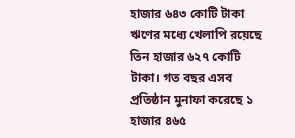হাজার ৬৪৩ কোটি টাকা ঋণের মধ্যে খেলাপি রয়েছে তিন হাজার ৬২৭ কোটি টাকা। গত বছর এসব প্রতিষ্ঠান মুনাফা করেছে ১ হাজার ৪৬৫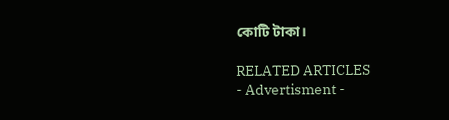কোটি টাকা।

RELATED ARTICLES
- Advertisment -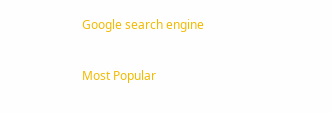Google search engine

Most Popular